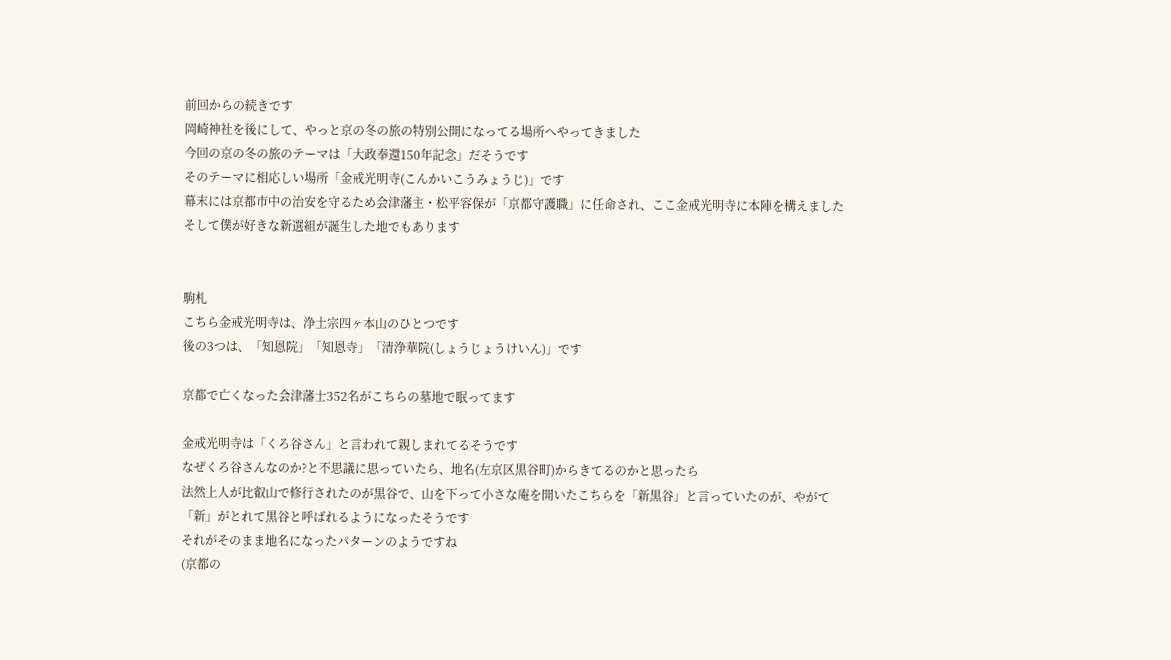前回からの続きです
岡崎神社を後にして、やっと京の冬の旅の特別公開になってる場所へやってきました
今回の京の冬の旅のテーマは「大政奉還150年記念」だそうです
そのテーマに相応しい場所「金戒光明寺(こんかいこうみょうじ)」です
幕末には京都市中の治安を守るため会津藩主・松平容保が「京都守護職」に任命され、ここ金戒光明寺に本陣を構えました
そして僕が好きな新選組が誕生した地でもあります


駒札
こちら金戒光明寺は、浄土宗四ヶ本山のひとつです
後の3つは、「知恩院」「知恩寺」「清浄華院(しょうじょうけいん)」です

京都で亡くなった会津藩士352名がこちらの墓地で眠ってます

金戒光明寺は「くろ谷さん」と言われて親しまれてるそうです
なぜくろ谷さんなのか?と不思議に思っていたら、地名(左京区黒谷町)からきてるのかと思ったら
法然上人が比叡山で修行されたのが黒谷で、山を下って小さな庵を開いたこちらを「新黒谷」と言っていたのが、やがて「新」がとれて黒谷と呼ばれるようになったそうです
それがそのまま地名になったパターンのようですね
(京都の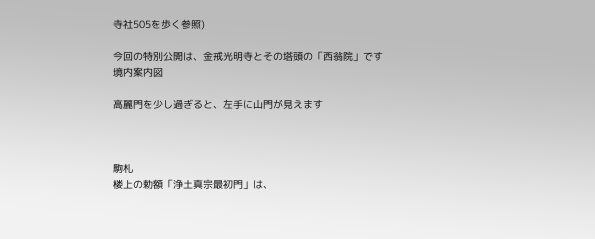寺社505を歩く参照)

今回の特別公開は、金戒光明寺とその塔頭の「西翁院」です
境内案内図

高麗門を少し過ぎると、左手に山門が見えます



駒札
楼上の勅額「浄土真宗最初門」は、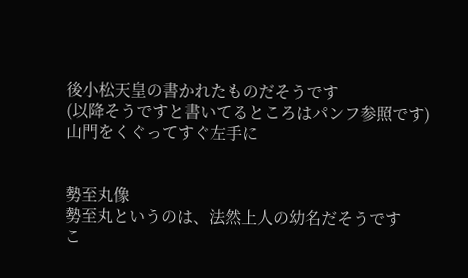後小松天皇の書かれたものだそうです
(以降そうですと書いてるところはパンフ参照です)
山門をくぐってすぐ左手に


勢至丸像
勢至丸というのは、法然上人の幼名だそうです
こ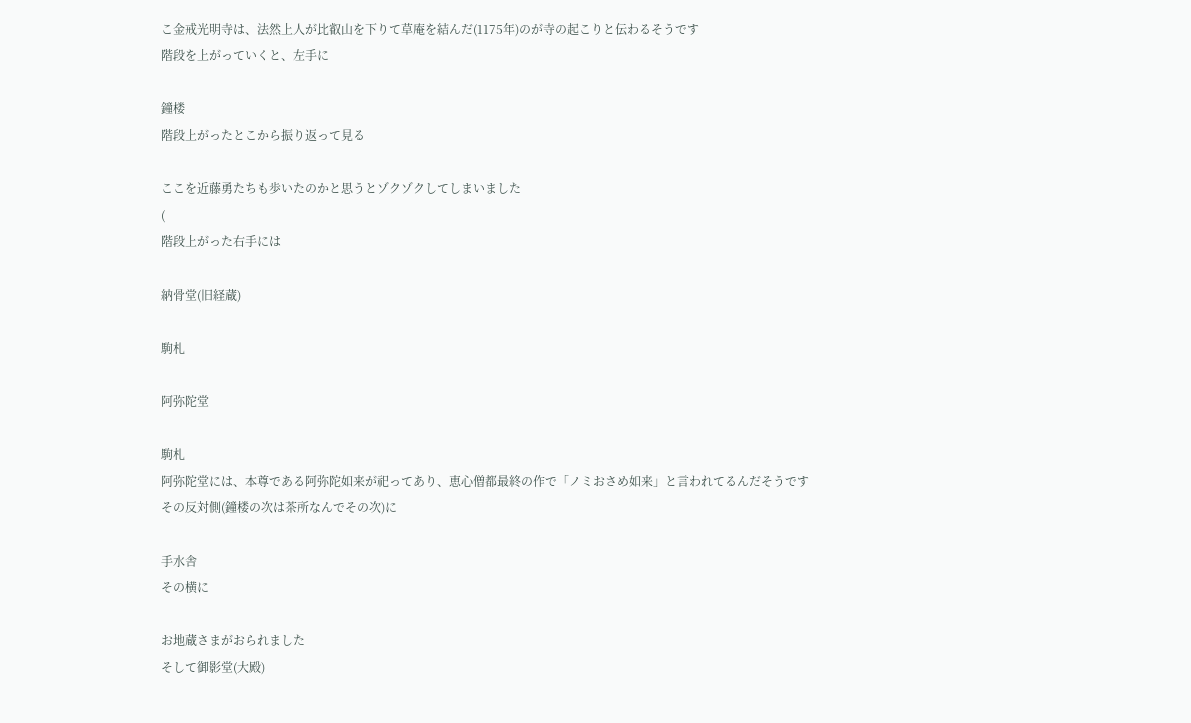こ金戒光明寺は、法然上人が比叡山を下りて草庵を結んだ(1175年)のが寺の起こりと伝わるそうです
階段を上がっていくと、左手に

鐘楼
階段上がったとこから振り返って見る

ここを近藤勇たちも歩いたのかと思うとゾクゾクしてしまいました
(
階段上がった右手には

納骨堂(旧経蔵)

駒札

阿弥陀堂

駒札
阿弥陀堂には、本尊である阿弥陀如来が祀ってあり、恵心僧都最終の作で「ノミおさめ如来」と言われてるんだそうです
その反対側(鐘楼の次は茶所なんでその次)に

手水舎
その横に

お地蔵さまがおられました
そして御影堂(大殿)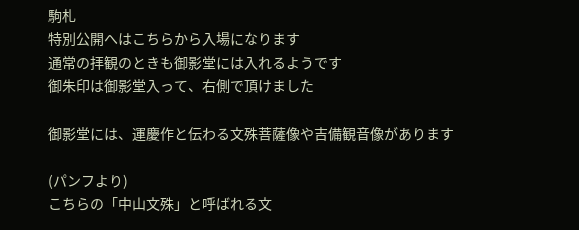駒札
特別公開へはこちらから入場になります
通常の拝観のときも御影堂には入れるようです
御朱印は御影堂入って、右側で頂けました

御影堂には、運慶作と伝わる文殊菩薩像や吉備観音像があります

(パンフより)
こちらの「中山文殊」と呼ばれる文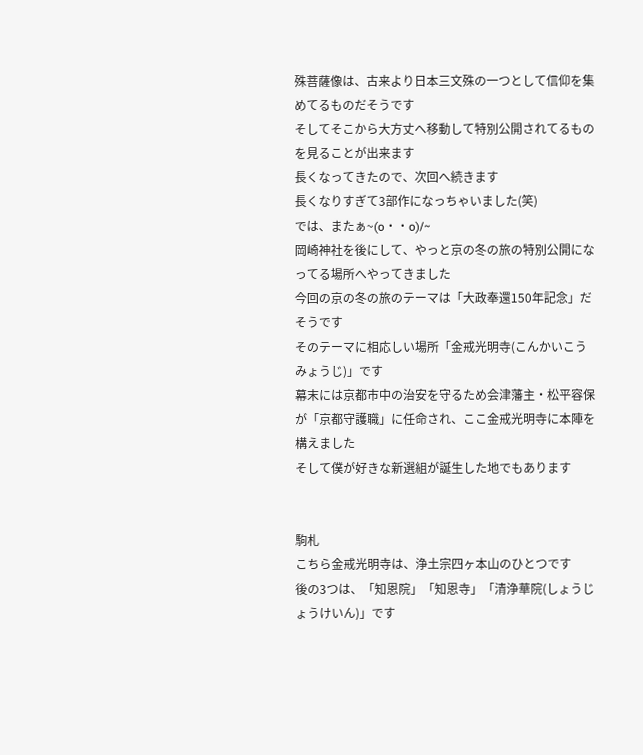殊菩薩像は、古来より日本三文殊の一つとして信仰を集めてるものだそうです
そしてそこから大方丈へ移動して特別公開されてるものを見ることが出来ます
長くなってきたので、次回へ続きます
長くなりすぎて3部作になっちゃいました(笑)
では、またぁ~(o・・o)/~
岡崎神社を後にして、やっと京の冬の旅の特別公開になってる場所へやってきました
今回の京の冬の旅のテーマは「大政奉還150年記念」だそうです
そのテーマに相応しい場所「金戒光明寺(こんかいこうみょうじ)」です
幕末には京都市中の治安を守るため会津藩主・松平容保が「京都守護職」に任命され、ここ金戒光明寺に本陣を構えました
そして僕が好きな新選組が誕生した地でもあります


駒札
こちら金戒光明寺は、浄土宗四ヶ本山のひとつです
後の3つは、「知恩院」「知恩寺」「清浄華院(しょうじょうけいん)」です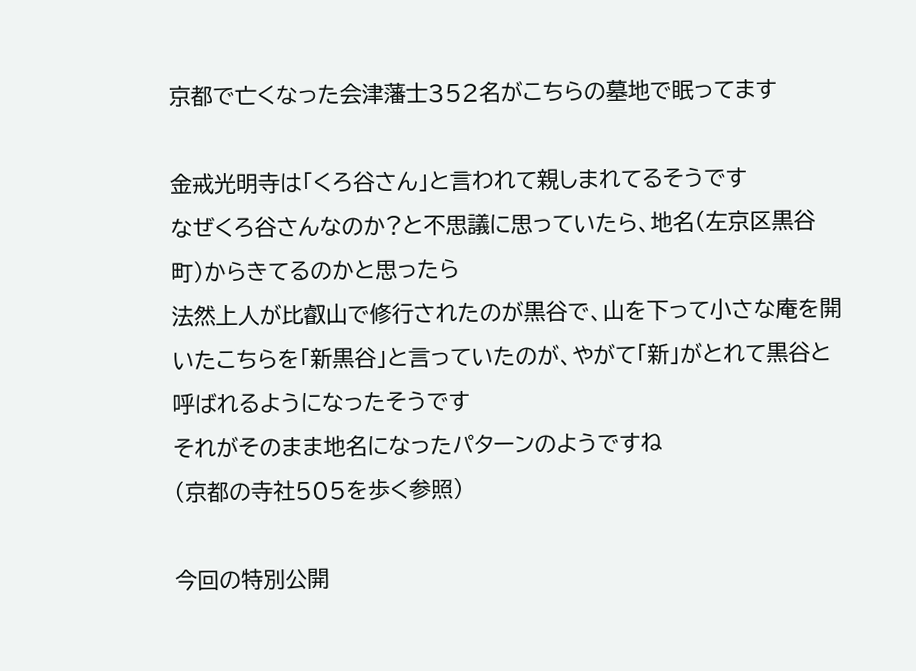京都で亡くなった会津藩士352名がこちらの墓地で眠ってます

金戒光明寺は「くろ谷さん」と言われて親しまれてるそうです
なぜくろ谷さんなのか?と不思議に思っていたら、地名(左京区黒谷町)からきてるのかと思ったら
法然上人が比叡山で修行されたのが黒谷で、山を下って小さな庵を開いたこちらを「新黒谷」と言っていたのが、やがて「新」がとれて黒谷と呼ばれるようになったそうです
それがそのまま地名になったパターンのようですね
(京都の寺社505を歩く参照)

今回の特別公開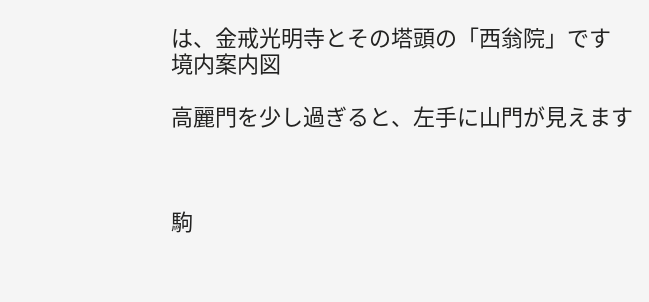は、金戒光明寺とその塔頭の「西翁院」です
境内案内図

高麗門を少し過ぎると、左手に山門が見えます



駒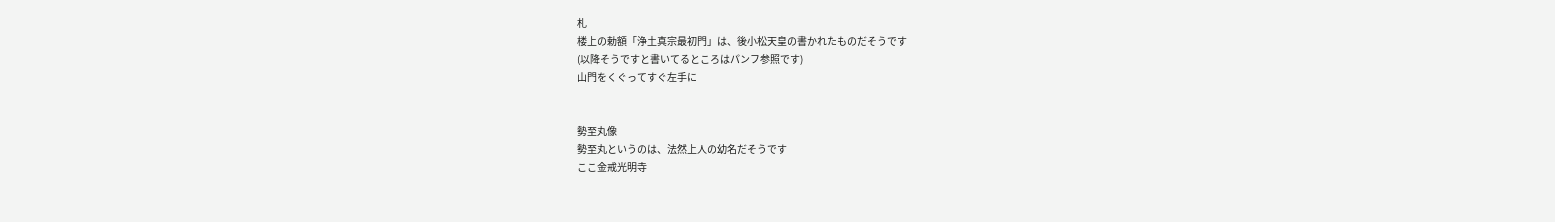札
楼上の勅額「浄土真宗最初門」は、後小松天皇の書かれたものだそうです
(以降そうですと書いてるところはパンフ参照です)
山門をくぐってすぐ左手に


勢至丸像
勢至丸というのは、法然上人の幼名だそうです
ここ金戒光明寺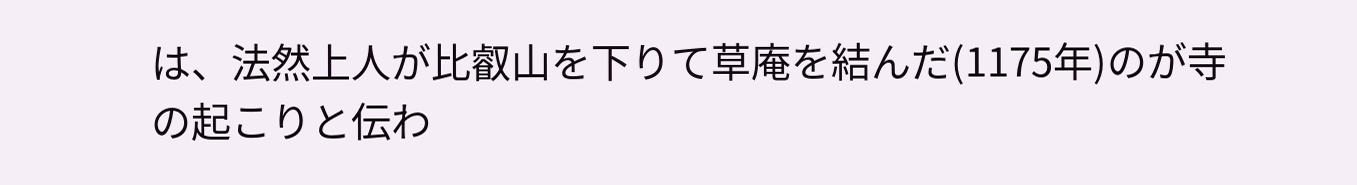は、法然上人が比叡山を下りて草庵を結んだ(1175年)のが寺の起こりと伝わ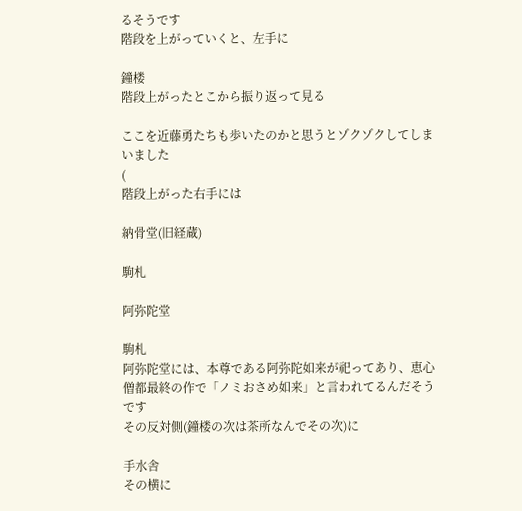るそうです
階段を上がっていくと、左手に

鐘楼
階段上がったとこから振り返って見る

ここを近藤勇たちも歩いたのかと思うとゾクゾクしてしまいました
(
階段上がった右手には

納骨堂(旧経蔵)

駒札

阿弥陀堂

駒札
阿弥陀堂には、本尊である阿弥陀如来が祀ってあり、恵心僧都最終の作で「ノミおさめ如来」と言われてるんだそうです
その反対側(鐘楼の次は茶所なんでその次)に

手水舎
その横に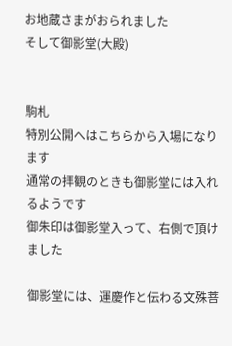お地蔵さまがおられました
そして御影堂(大殿)


駒札
特別公開へはこちらから入場になります
通常の拝観のときも御影堂には入れるようです
御朱印は御影堂入って、右側で頂けました

御影堂には、運慶作と伝わる文殊菩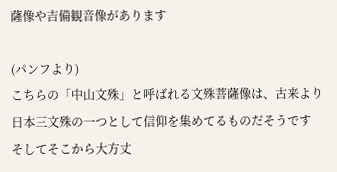薩像や吉備観音像があります

(パンフより)
こちらの「中山文殊」と呼ばれる文殊菩薩像は、古来より日本三文殊の一つとして信仰を集めてるものだそうです
そしてそこから大方丈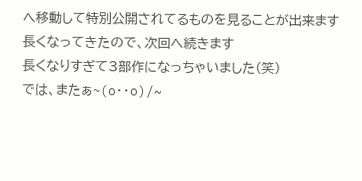へ移動して特別公開されてるものを見ることが出来ます
長くなってきたので、次回へ続きます
長くなりすぎて3部作になっちゃいました(笑)
では、またぁ~(o・・o)/~